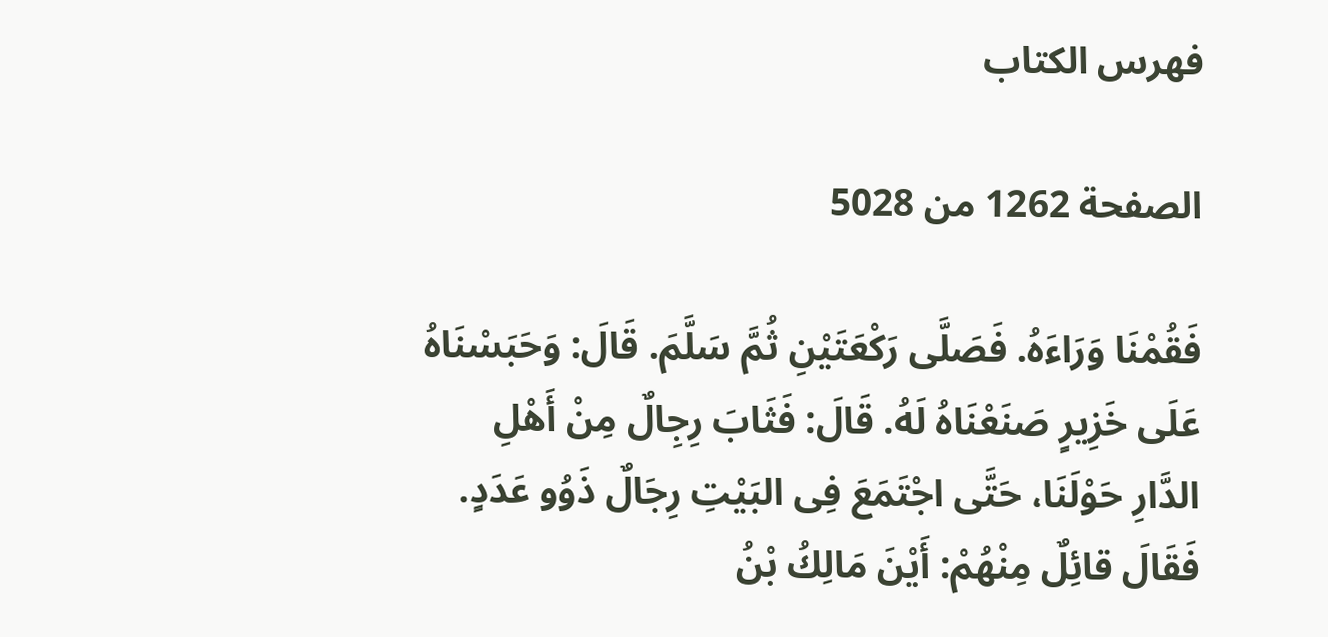فهرس الكتاب

الصفحة 1262 من 5028

فَقُمْنَا وَرَاءَهُ. فَصَلَّى رَكْعَتَيْنِ ثُمَّ سَلَّمَ. قَالَ: وَحَبَسْنَاهُ عَلَى خَزِيرٍ صَنَعْنَاهُ لَهُ. قَالَ: فَثَابَ رِجِالٌ مِنْ أَهْلِ الدَّارِ حَوْلَنَا، حَتَّى اجْتَمَعَ فِى البَيْتِ رِجَالٌ ذَوُو عَدَدٍ. فَقَالَ قائِلٌ مِنْهُمْ: أَيْنَ مَالِكُ بْنُ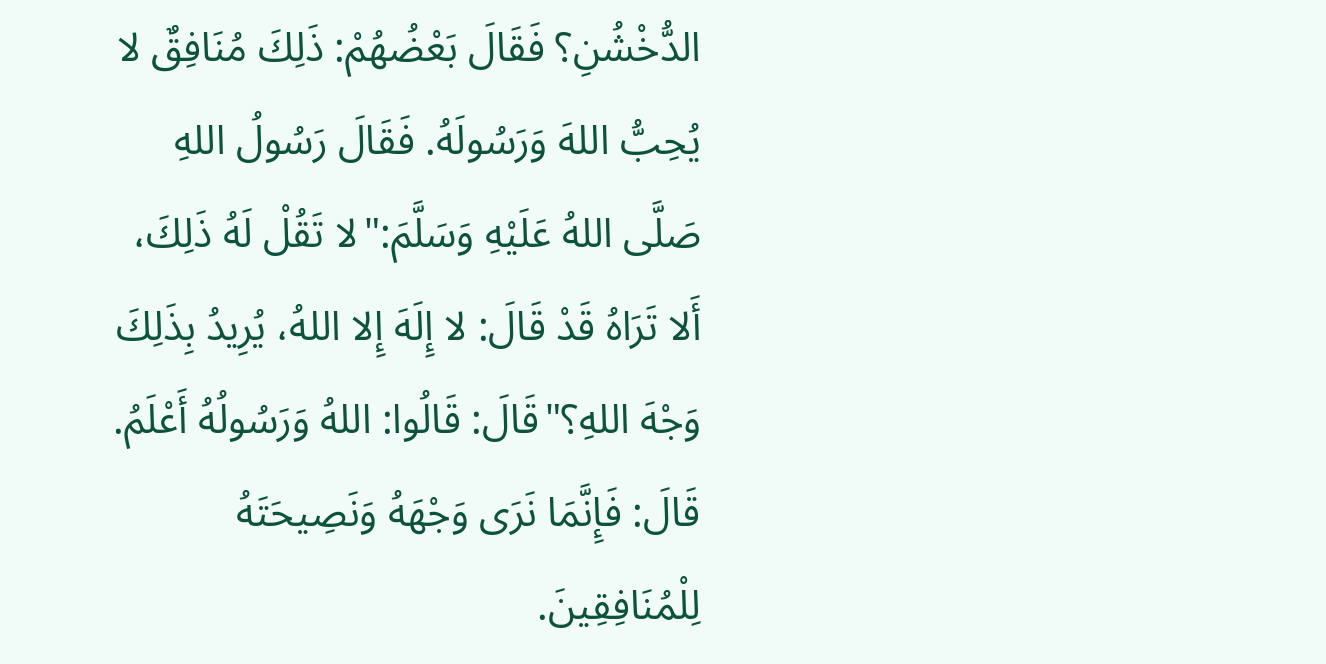الدُّخْشُنِ؟ فَقَالَ بَعْضُهُمْ: ذَلِكَ مُنَافِقٌ لا يُحِبُّ اللهَ وَرَسُولَهُ. فَقَالَ رَسُولُ اللهِ صَلَّى اللهُ عَلَيْهِ وَسَلَّمَ:"لا تَقُلْ لَهُ ذَلِكَ، أَلا تَرَاهُ قَدْ قَالَ: لا إِلَهَ إِلا اللهُ، يُرِيدُ بِذَلِكَ وَجْهَ اللهِ؟"قَالَ: قَالُوا: اللهُ وَرَسُولُهُ أَعْلَمُ. قَالَ: فَإِنَّمَا نَرَى وَجْهَهُ وَنَصِيحَتَهُ لِلْمُنَافِقِينَ.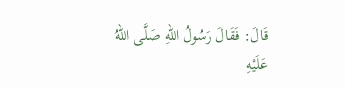قَالَ: فَقَالَ رَسُولُ اللهِ صَلَّى اللهُ عَلَيْهِ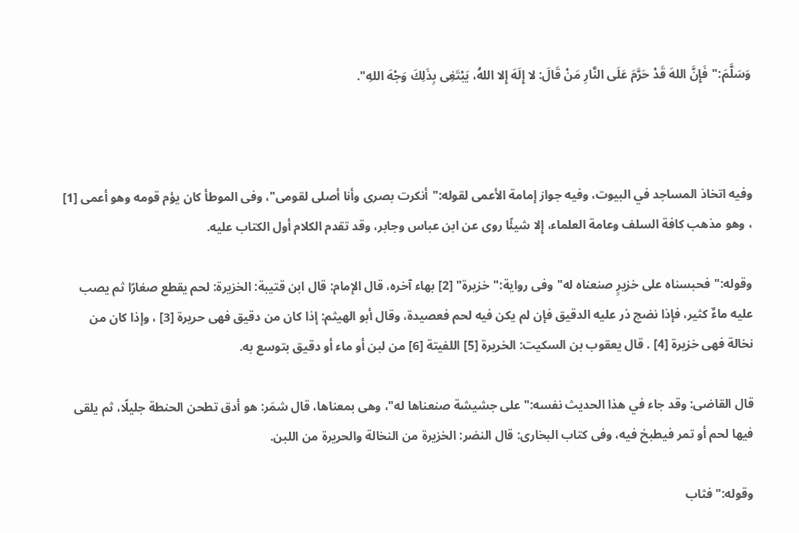وَسَلَّمَ:"فَإِنَّ اللهَ قَدْ حَرَّمَ عَلَى النَّارِ مَنْ قَالَ: لا إِلَهَ إِلا اللهُ، يَبْتَغِى بِذَلِكَ وَجْهَ اللهِ".



وفيه اتخاذ المساجد في البيوت، وفيه جواز إمامة الأعمى لقوله:"أنكرت بصرى وأنا أصلى لقومى"، وفى الموطأ كان يؤم قومه وهو أعمى [1] ، وهو مذهب كافة السلف وعامة العلماء، إِلا شيئًا روى عن ابن عباس وجابر، وقد تقدم الكلام أول الكتاب عليه.

وقوله:"فحبسناه على خزيرٍ صنعناه له"وفى رواية:"خزيرة" [2] بهاء آخره، قال الإمام: قال ابن قتيبة: الخزيرة: لحم يقطع صغارًا ثم يصب عليه ماءٌ كثير، فإذا نضج ذر عليه الدقيق فإن لم يكن فيه لحم فعصيدة، وقال أبو الهيثم: إذا كان من دقيق فهى حريرة [3] ، وإذا كان من نخالة فهى خزيرة [4] . قال يعقوب بن السكيت: الخريرة [5] اللفيتة [6] من لبن أو ماء أو دقيق بتوسع به.

قال القاضى: وقد جاء في هذا الحديث نفسه:"على جشيشة صنعناها له"، وهى بمعناها، قال شمَر: هو أدق تطحن الحنطة جليلًا، ثم يلقى فيها لحم أو تمر فيطبخ فيه، وفى كتاب البخارى: قال النضر: الخزيرة من النخالة والحريرة من اللبن.

وقوله:"فثاب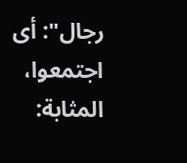رجال": أى اجتمعوا، المثابة: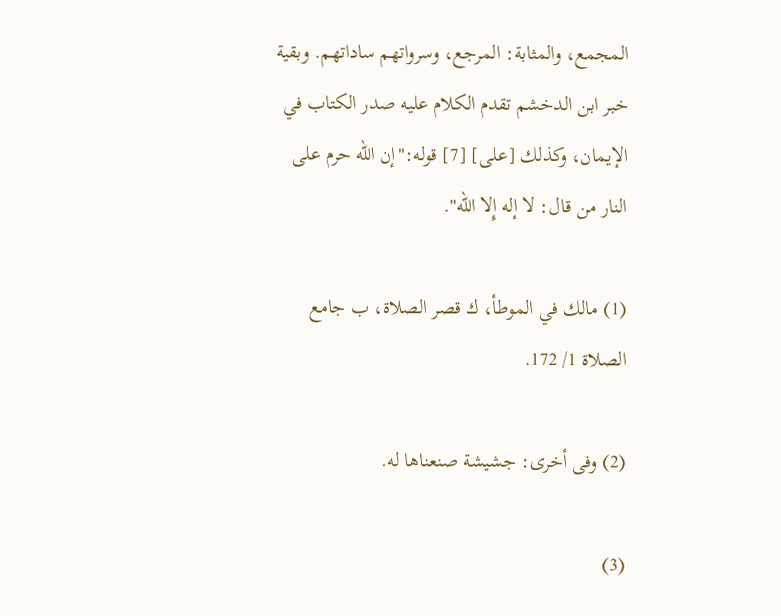المجمع، والمثابة: المرجع، وسرواتهم ساداتهم. وبقية خبر ابن الدخشم تقدم الكلام عليه صدر الكتاب في الإيمان، وكذلك [على] [7] قوله:"إن الله حرم على النار من قال: لا إله إِلا الله".

(1) مالك في الموطأ، ك قصر الصلاة، ب جامع الصلاة 1/ 172.

(2) وفى أخرى: جشيشة صنعناها له.

(3)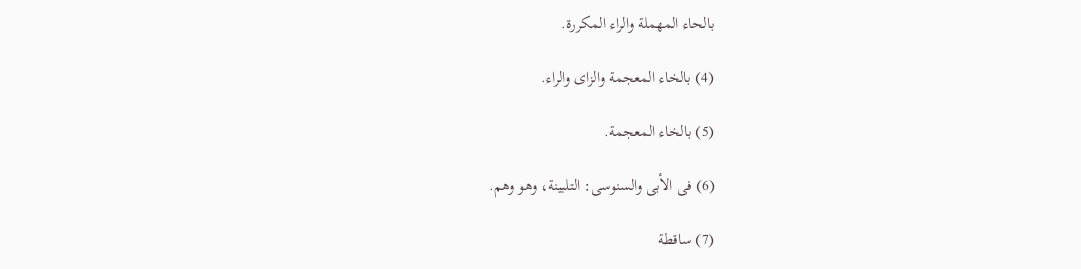بالحاء المهملة والراء المكررة.

(4) بالخاء المعجمة والزاى والراء.

(5) بالخاء المعجمة.

(6) فى الأبى والسنوسى: التلبينة، وهو وهم.

(7) ساقطة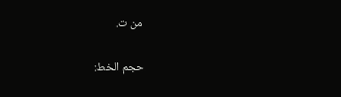من ت.

حجم الخط: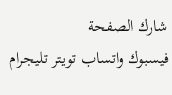شارك الصفحة
فيسبوك واتساب تويتر تليجرام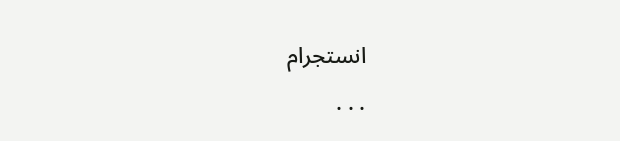انستجرام
. . .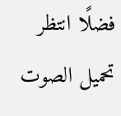فضلًا انتظر تحميل الصوت